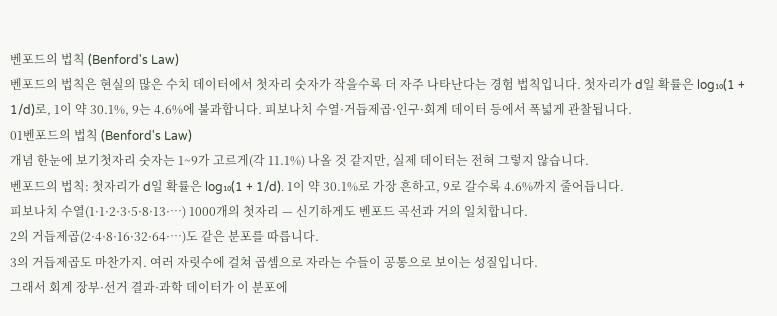벤포드의 법칙 (Benford's Law)
벤포드의 법칙은 현실의 많은 수치 데이터에서 첫자리 숫자가 작을수록 더 자주 나타난다는 경험 법칙입니다. 첫자리가 d일 확률은 log₁₀(1 + 1/d)로, 1이 약 30.1%, 9는 4.6%에 불과합니다. 피보나치 수열·거듭제곱·인구·회계 데이터 등에서 폭넓게 관찰됩니다.
01벤포드의 법칙 (Benford's Law)
개념 한눈에 보기첫자리 숫자는 1~9가 고르게(각 11.1%) 나올 것 같지만, 실제 데이터는 전혀 그렇지 않습니다.
벤포드의 법칙: 첫자리가 d일 확률은 log₁₀(1 + 1/d). 1이 약 30.1%로 가장 흔하고, 9로 갈수록 4.6%까지 줄어듭니다.
피보나치 수열(1·1·2·3·5·8·13·…) 1000개의 첫자리 — 신기하게도 벤포드 곡선과 거의 일치합니다.
2의 거듭제곱(2·4·8·16·32·64·…)도 같은 분포를 따릅니다.
3의 거듭제곱도 마찬가지. 여러 자릿수에 걸쳐 곱셈으로 자라는 수들이 공통으로 보이는 성질입니다.
그래서 회계 장부·선거 결과·과학 데이터가 이 분포에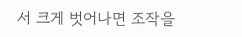서 크게 벗어나면 조작을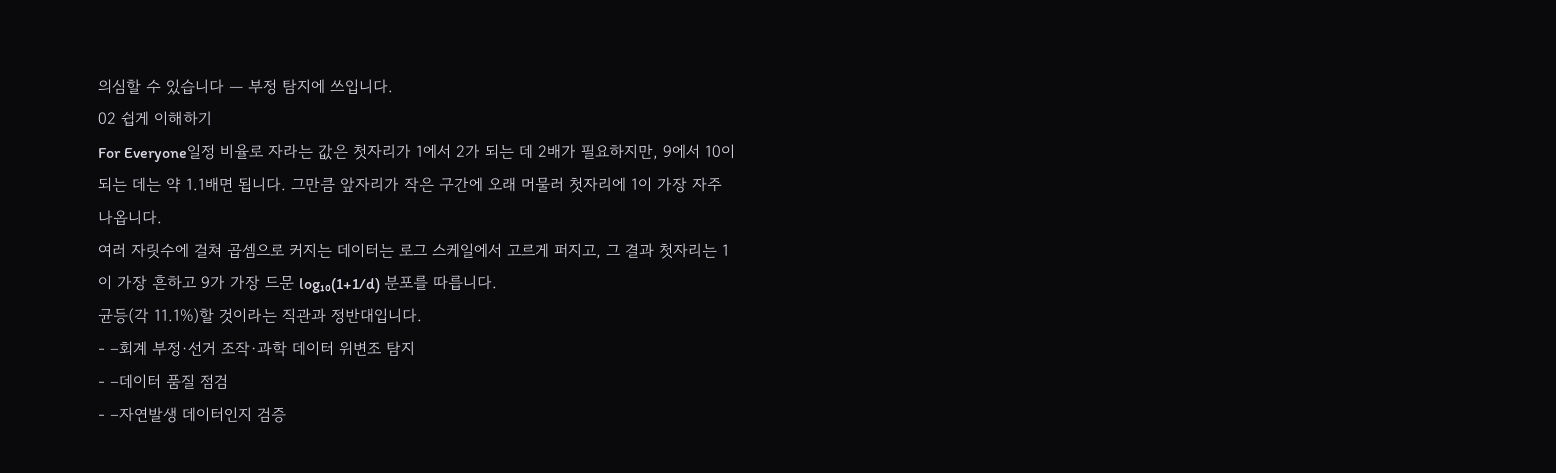의심할 수 있습니다 — 부정 탐지에 쓰입니다.
02 쉽게 이해하기
For Everyone일정 비율로 자라는 값은 첫자리가 1에서 2가 되는 데 2배가 필요하지만, 9에서 10이 되는 데는 약 1.1배면 됩니다. 그만큼 앞자리가 작은 구간에 오래 머물러 첫자리에 1이 가장 자주 나옵니다.
여러 자릿수에 걸쳐 곱셈으로 커지는 데이터는 로그 스케일에서 고르게 퍼지고, 그 결과 첫자리는 1이 가장 흔하고 9가 가장 드문 log₁₀(1+1/d) 분포를 따릅니다.
균등(각 11.1%)할 것이라는 직관과 정반대입니다.
- –회계 부정·선거 조작·과학 데이터 위변조 탐지
- –데이터 품질 점검
- –자연발생 데이터인지 검증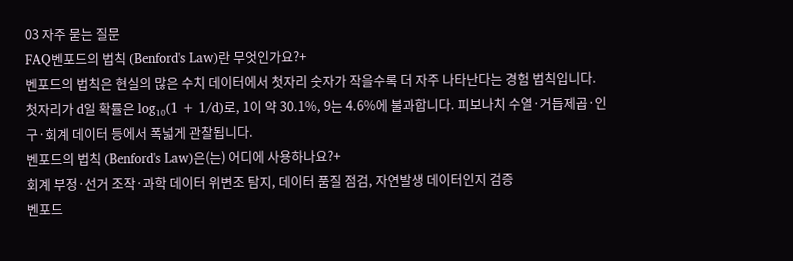03 자주 묻는 질문
FAQ벤포드의 법칙 (Benford's Law)란 무엇인가요?+
벤포드의 법칙은 현실의 많은 수치 데이터에서 첫자리 숫자가 작을수록 더 자주 나타난다는 경험 법칙입니다. 첫자리가 d일 확률은 log₁₀(1 + 1/d)로, 1이 약 30.1%, 9는 4.6%에 불과합니다. 피보나치 수열·거듭제곱·인구·회계 데이터 등에서 폭넓게 관찰됩니다.
벤포드의 법칙 (Benford's Law)은(는) 어디에 사용하나요?+
회계 부정·선거 조작·과학 데이터 위변조 탐지, 데이터 품질 점검, 자연발생 데이터인지 검증
벤포드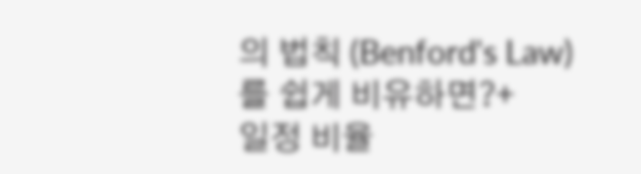의 법칙 (Benford's Law)를 쉽게 비유하면?+
일정 비율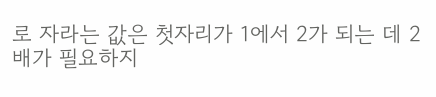로 자라는 값은 첫자리가 1에서 2가 되는 데 2배가 필요하지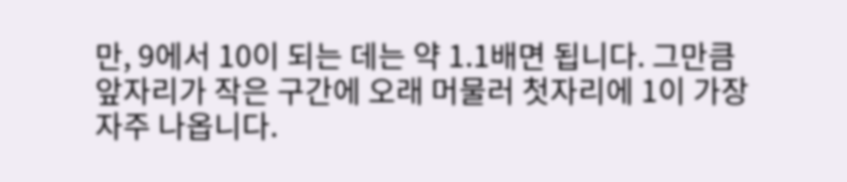만, 9에서 10이 되는 데는 약 1.1배면 됩니다. 그만큼 앞자리가 작은 구간에 오래 머물러 첫자리에 1이 가장 자주 나옵니다.